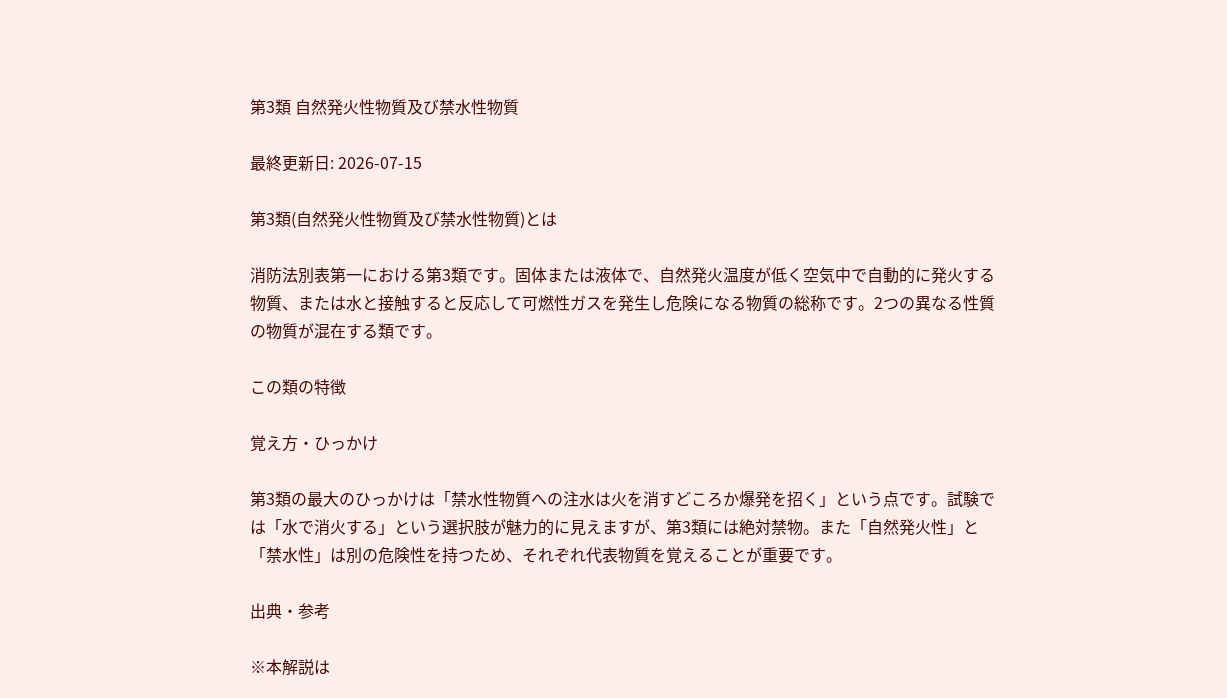第3類 自然発火性物質及び禁水性物質

最終更新日: 2026-07-15

第3類(自然発火性物質及び禁水性物質)とは

消防法別表第一における第3類です。固体または液体で、自然発火温度が低く空気中で自動的に発火する物質、または水と接触すると反応して可燃性ガスを発生し危険になる物質の総称です。2つの異なる性質の物質が混在する類です。

この類の特徴

覚え方・ひっかけ

第3類の最大のひっかけは「禁水性物質への注水は火を消すどころか爆発を招く」という点です。試験では「水で消火する」という選択肢が魅力的に見えますが、第3類には絶対禁物。また「自然発火性」と「禁水性」は別の危険性を持つため、それぞれ代表物質を覚えることが重要です。

出典・参考

※本解説は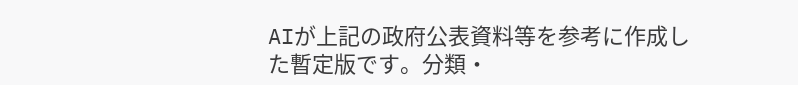AIが上記の政府公表資料等を参考に作成した暫定版です。分類・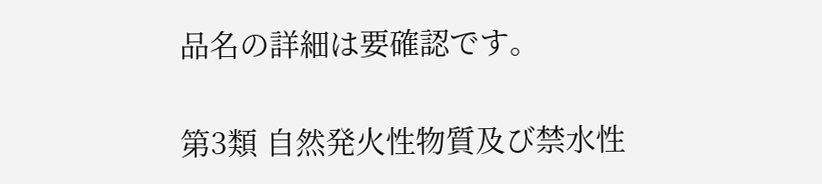品名の詳細は要確認です。

第3類 自然発火性物質及び禁水性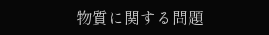物質に関する問題